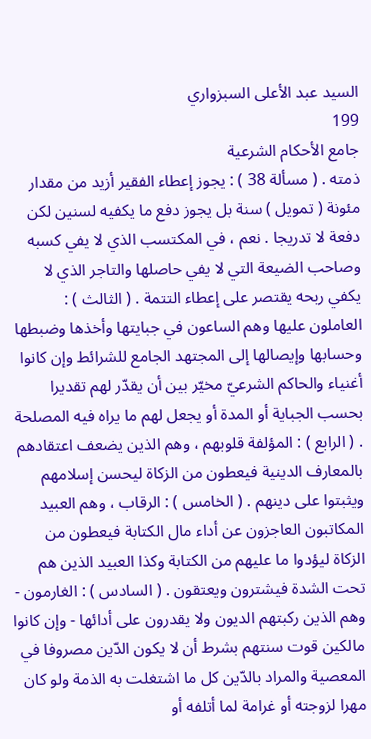السيد عبد الأعلى السبزواري
199
جامع الأحكام الشرعية
ذمته . ( مسألة 38 ) : يجوز إعطاء الفقير أزيد من مقدار مئونة ( تمويل ) سنة بل يجوز دفع ما يكفيه لسنين لكن دفعة لا تدريجا . نعم ، في المكتسب الذي لا يفي كسبه وصاحب الضيعة التي لا يفي حاصلها والتاجر الذي لا يكفي ربحه يقتصر على إعطاء التتمة . ( الثالث ) : العاملون عليها وهم الساعون في جبايتها وأخذها وضبطها وحسابها وإيصالها إلى المجتهد الجامع للشرائط وإن كانوا أغنياء والحاكم الشرعيّ مخيّر بين أن يقدّر لهم تقديرا بحسب الجباية أو المدة أو يجعل لهم ما يراه فيه المصلحة . ( الرابع ) : المؤلفة قلوبهم ، وهم الذين يضعف اعتقادهم بالمعارف الدينية فيعطون من الزكاة ليحسن إسلامهم ويثبتوا على دينهم . ( الخامس ) : الرقاب ، وهم العبيد المكاتبون العاجزون عن أداء مال الكتابة فيعطون من الزكاة ليؤدوا ما عليهم من الكتابة وكذا العبيد الذين هم تحت الشدة فيشترون ويعتقون . ( السادس ) : الغارمون - وهم الذين ركبتهم الديون ولا يقدرون على أدائها - وإن كانوا مالكين قوت سنتهم بشرط أن لا يكون الدّين مصروفا في المعصية والمراد بالدّين كل ما اشتغلت به الذمة ولو كان مهرا لزوجته أو غرامة لما أتلفه أو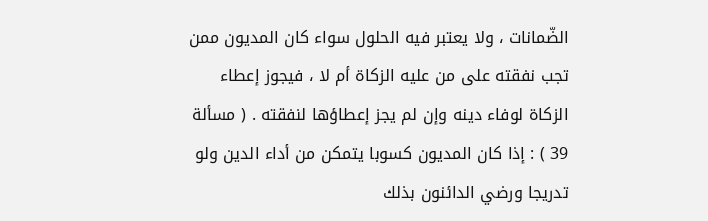الضّمانات ، ولا يعتبر فيه الحلول سواء كان المديون ممن تجب نفقته على من عليه الزكاة أم لا ، فيجوز إعطاء الزكاة لوفاء دينه وإن لم يجز إعطاؤها لنفقته . ( مسألة 39 ) : إذا كان المديون كسوبا يتمكن من أداء الدين ولو تدريجا ورضي الدائنون بذلك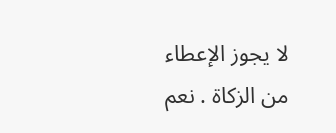لا يجوز الإعطاء من الزكاة . نعم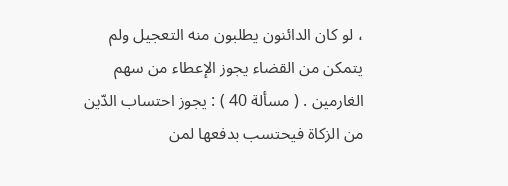، لو كان الدائنون يطلبون منه التعجيل ولم يتمكن من القضاء يجوز الإعطاء من سهم الغارمين . ( مسألة 40 ) : يجوز احتساب الدّين من الزكاة فيحتسب بدفعها لمن